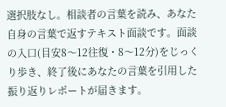選択肢なし。相談者の言葉を読み、あなた自身の言葉で返すテキスト面談です。面談の入口(目安8〜12往復・8〜12分)をじっくり歩き、終了後にあなたの言葉を引用した振り返りレポートが届きます。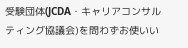受験団体(JCDA・キャリアコンサルティング協議会)を問わずお使いい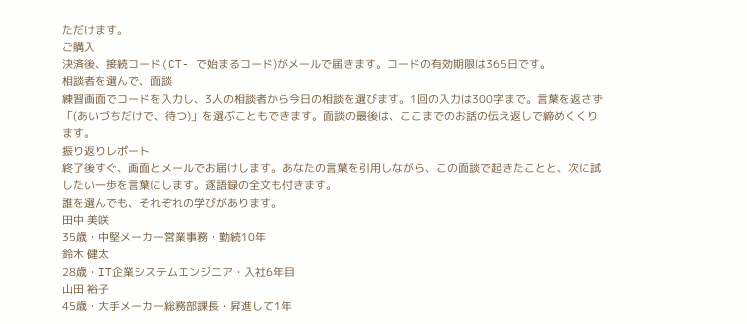ただけます。
ご購入
決済後、接続コード(CT- で始まるコード)がメールで届きます。コードの有効期限は365日です。
相談者を選んで、面談
練習画面でコードを入力し、3人の相談者から今日の相談を選びます。1回の入力は300字まで。言葉を返さず「(あいづちだけで、待つ)」を選ぶこともできます。面談の最後は、ここまでのお話の伝え返しで締めくくります。
振り返りレポート
終了後すぐ、画面とメールでお届けします。あなたの言葉を引用しながら、この面談で起きたことと、次に試したい一歩を言葉にします。逐語録の全文も付きます。
誰を選んでも、それぞれの学びがあります。
田中 美咲
35歳・中堅メーカー営業事務・勤続10年
鈴木 健太
28歳・IT企業システムエンジニア・入社6年目
山田 裕子
45歳・大手メーカー総務部課長・昇進して1年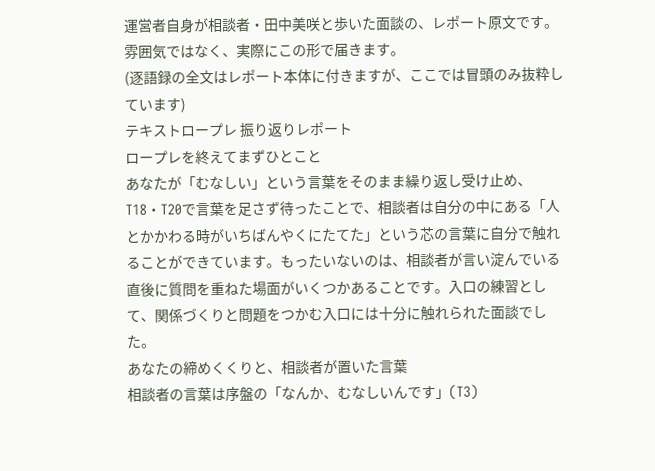運営者自身が相談者・田中美咲と歩いた面談の、レポート原文です。雰囲気ではなく、実際にこの形で届きます。
(逐語録の全文はレポート本体に付きますが、ここでは冒頭のみ抜粋しています)
テキストロープレ 振り返りレポート
ロープレを終えてまずひとこと
あなたが「むなしい」という言葉をそのまま繰り返し受け止め、T18・T20で言葉を足さず待ったことで、相談者は自分の中にある「人とかかわる時がいちばんやくにたてた」という芯の言葉に自分で触れることができています。もったいないのは、相談者が言い淀んでいる直後に質問を重ねた場面がいくつかあることです。入口の練習として、関係づくりと問題をつかむ入口には十分に触れられた面談でした。
あなたの締めくくりと、相談者が置いた言葉
相談者の言葉は序盤の「なんか、むなしいんです」(T3)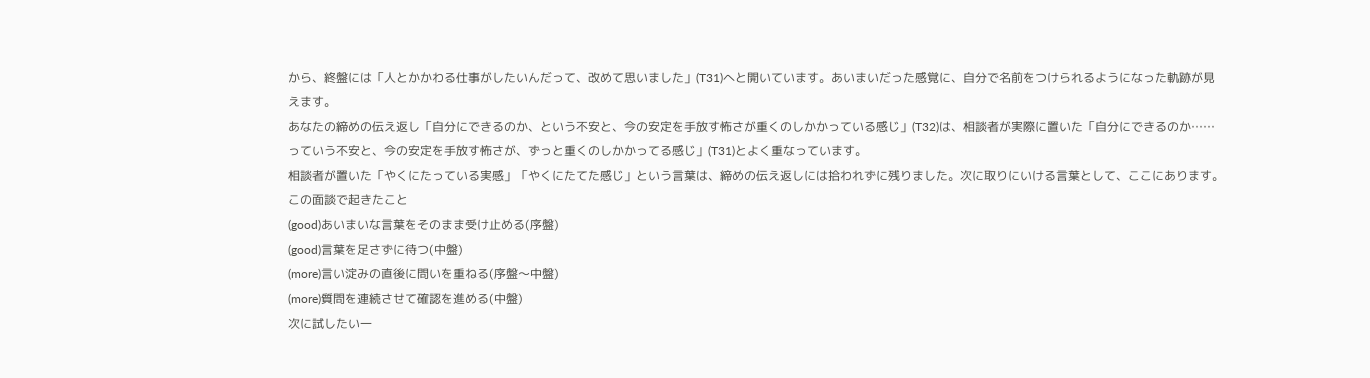から、終盤には「人とかかわる仕事がしたいんだって、改めて思いました」(T31)へと開いています。あいまいだった感覚に、自分で名前をつけられるようになった軌跡が見えます。
あなたの締めの伝え返し「自分にできるのか、という不安と、今の安定を手放す怖さが重くのしかかっている感じ」(T32)は、相談者が実際に置いた「自分にできるのか……っていう不安と、今の安定を手放す怖さが、ずっと重くのしかかってる感じ」(T31)とよく重なっています。
相談者が置いた「やくにたっている実感」「やくにたてた感じ」という言葉は、締めの伝え返しには拾われずに残りました。次に取りにいける言葉として、ここにあります。
この面談で起きたこと
(good)あいまいな言葉をそのまま受け止める(序盤)
(good)言葉を足さずに待つ(中盤)
(more)言い淀みの直後に問いを重ねる(序盤〜中盤)
(more)質問を連続させて確認を進める(中盤)
次に試したい一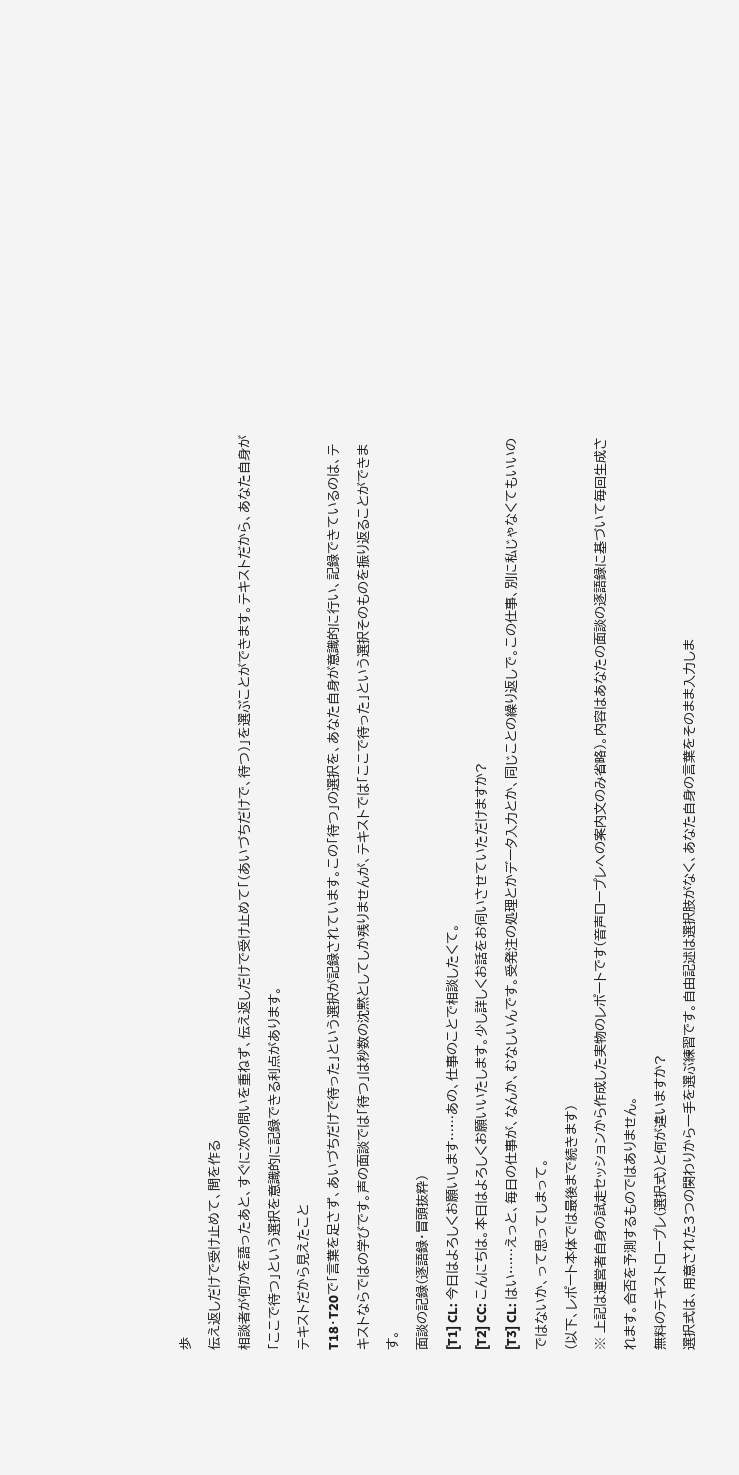歩
伝え返しだけで受け止めて、間を作る
相談者が何かを語ったあと、すぐに次の問いを重ねず、伝え返しだけで受け止めて「(あいづちだけで、待つ)」を選ぶことができます。テキストだから、あなた自身が「ここで待つ」という選択を意識的に記録できる利点があります。
テキストだから見えたこと
T18・T20で「言葉を足さず、あいづちだけで待った」という選択が記録されています。この「待つ」の選択を、あなた自身が意識的に行い、記録できているのは、テキストならではの学びです。声の面談では「待つ」は秒数の沈黙としてしか残りませんが、テキストでは「ここで待った」という選択そのものを振り返ることができます。
面談の記録(逐語録・冒頭抜粋)
[T1] CL: 今日はよろしくお願いします……あの、仕事のことで相談したくて。
[T2] CC: こんにちは。本日はよろしくお願いいたします。少し詳しくお話をお伺いさせていただけますか?
[T3] CL: はい……えっと、毎日の仕事が、なんか、むなしいんです。受発注の処理とかデータ入力とか、同じことの繰り返しで。この仕事、別に私じゃなくてもいいのではないか、って思ってしまって。
(以下、レポート本体では最後まで続きます)
※ 上記は運営者自身の試走セッションから作成した実物のレポートです(音声ロープレへの案内文のみ省略)。内容はあなたの面談の逐語録に基づいて毎回生成されます。合否を予測するものではありません。
無料のテキストロープレ(選択式)と何が違いますか?
選択式は、用意された3つの関わりから一手を選ぶ練習です。自由記述は選択肢がなく、あなた自身の言葉をそのまま入力しま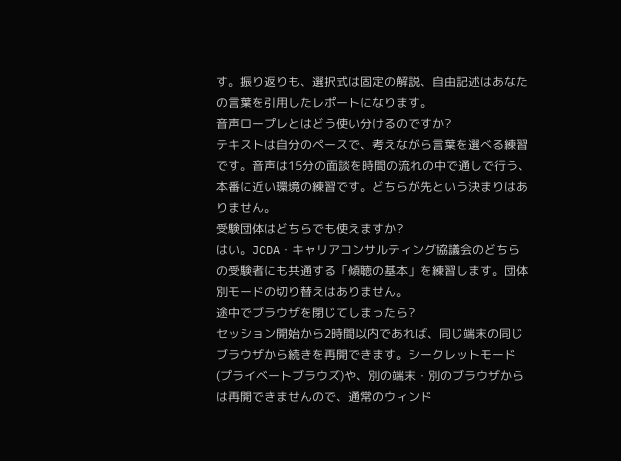す。振り返りも、選択式は固定の解説、自由記述はあなたの言葉を引用したレポートになります。
音声ロープレとはどう使い分けるのですか?
テキストは自分のペースで、考えながら言葉を選べる練習です。音声は15分の面談を時間の流れの中で通しで行う、本番に近い環境の練習です。どちらが先という決まりはありません。
受験団体はどちらでも使えますか?
はい。JCDA・キャリアコンサルティング協議会のどちらの受験者にも共通する「傾聴の基本」を練習します。団体別モードの切り替えはありません。
途中でブラウザを閉じてしまったら?
セッション開始から2時間以内であれば、同じ端末の同じブラウザから続きを再開できます。シークレットモード(プライベートブラウズ)や、別の端末・別のブラウザからは再開できませんので、通常のウィンド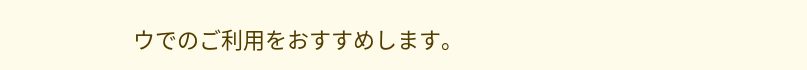ウでのご利用をおすすめします。